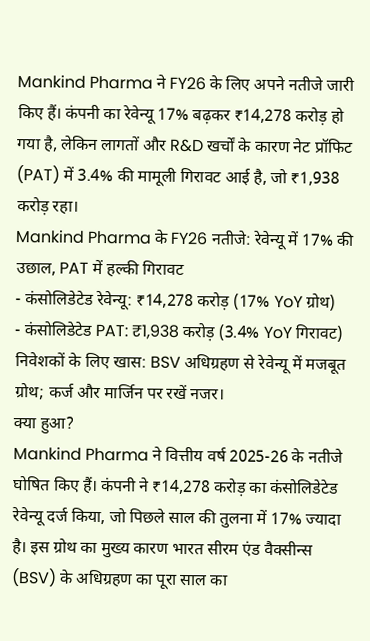Mankind Pharma ने FY26 के लिए अपने नतीजे जारी किए हैं। कंपनी का रेवेन्यू 17% बढ़कर ₹14,278 करोड़ हो गया है, लेकिन लागतों और R&D खर्चों के कारण नेट प्रॉफिट (PAT) में 3.4% की मामूली गिरावट आई है, जो ₹1,938 करोड़ रहा।
Mankind Pharma के FY26 नतीजे: रेवेन्यू में 17% की उछाल, PAT में हल्की गिरावट
- कंसोलिडेटेड रेवेन्यू: ₹14,278 करोड़ (17% YoY ग्रोथ)
- कंसोलिडेटेड PAT: ₹1,938 करोड़ (3.4% YoY गिरावट)
निवेशकों के लिए खास: BSV अधिग्रहण से रेवेन्यू में मजबूत ग्रोथ; कर्ज और मार्जिन पर रखें नजर।
क्या हुआ?
Mankind Pharma ने वित्तीय वर्ष 2025-26 के नतीजे घोषित किए हैं। कंपनी ने ₹14,278 करोड़ का कंसोलिडेटेड रेवेन्यू दर्ज किया, जो पिछले साल की तुलना में 17% ज्यादा है। इस ग्रोथ का मुख्य कारण भारत सीरम एंड वैक्सीन्स (BSV) के अधिग्रहण का पूरा साल का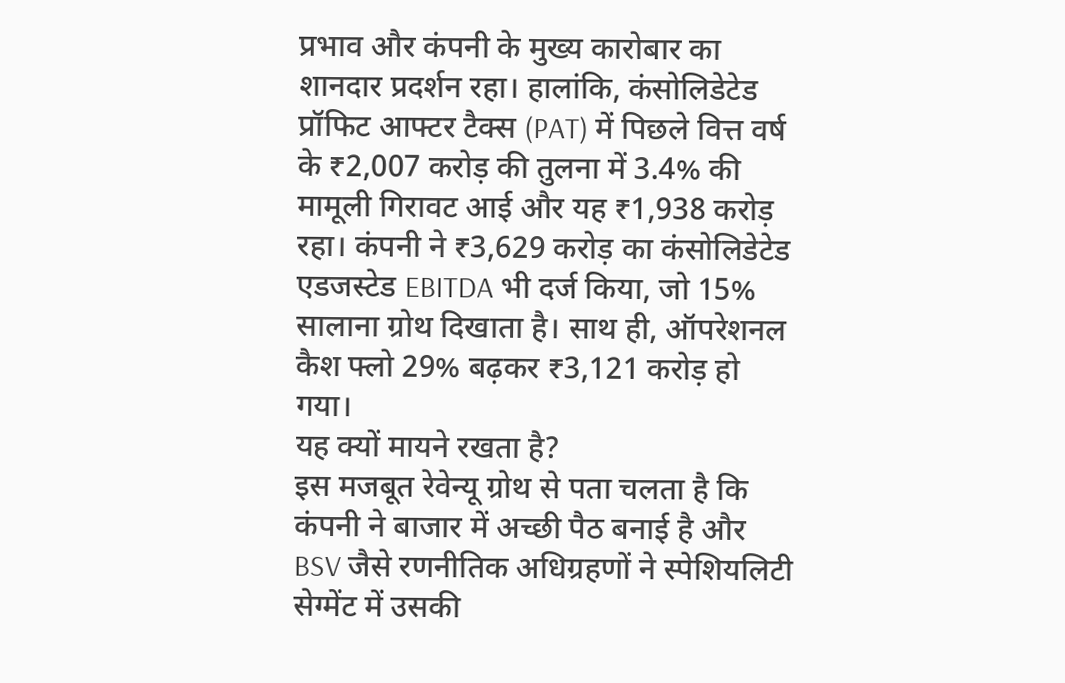प्रभाव और कंपनी के मुख्य कारोबार का शानदार प्रदर्शन रहा। हालांकि, कंसोलिडेटेड प्रॉफिट आफ्टर टैक्स (PAT) में पिछले वित्त वर्ष के ₹2,007 करोड़ की तुलना में 3.4% की मामूली गिरावट आई और यह ₹1,938 करोड़ रहा। कंपनी ने ₹3,629 करोड़ का कंसोलिडेटेड एडजस्टेड EBITDA भी दर्ज किया, जो 15% सालाना ग्रोथ दिखाता है। साथ ही, ऑपरेशनल कैश फ्लो 29% बढ़कर ₹3,121 करोड़ हो गया।
यह क्यों मायने रखता है?
इस मजबूत रेवेन्यू ग्रोथ से पता चलता है कि कंपनी ने बाजार में अच्छी पैठ बनाई है और BSV जैसे रणनीतिक अधिग्रहणों ने स्पेशियलिटी सेग्मेंट में उसकी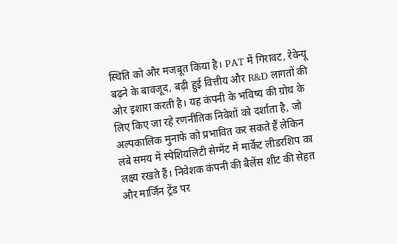स्थिति को और मजबूत किया है। PAT में गिरावट, रेवेन्यू बढ़ने के बावजूद, बढ़ी हुई वित्तीय और R&D लागतों की ओर इशारा करती है। यह कंपनी के भविष्य की ग्रोथ के लिए किए जा रहे रणनीतिक निवेशों को दर्शाता है, जो अल्पकालिक मुनाफे को प्रभावित कर सकते हैं लेकिन लंबे समय में स्पेशियलिटी सेग्मेंट में मार्केट लीडरशिप का लक्ष्य रखते हैं। निवेशक कंपनी की बैलेंस शीट की सेहत और मार्जिन ट्रेंड पर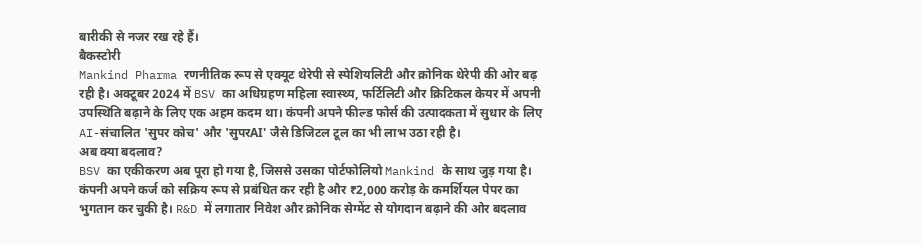बारीकी से नजर रख रहे हैं।
बैकस्टोरी
Mankind Pharma रणनीतिक रूप से एक्यूट थेरेपी से स्पेशियलिटी और क्रोनिक थेरेपी की ओर बढ़ रही है। अक्टूबर 2024 में BSV का अधिग्रहण महिला स्वास्थ्य, फर्टिलिटी और क्रिटिकल केयर में अपनी उपस्थिति बढ़ाने के लिए एक अहम कदम था। कंपनी अपने फील्ड फोर्स की उत्पादकता में सुधार के लिए AI-संचालित 'सुपर कोच' और 'सुपरAI' जैसे डिजिटल टूल का भी लाभ उठा रही है।
अब क्या बदलाव?
BSV का एकीकरण अब पूरा हो गया है, जिससे उसका पोर्टफोलियो Mankind के साथ जुड़ गया है। कंपनी अपने कर्ज को सक्रिय रूप से प्रबंधित कर रही है और ₹2,000 करोड़ के कमर्शियल पेपर का भुगतान कर चुकी है। R&D में लगातार निवेश और क्रोनिक सेग्मेंट से योगदान बढ़ाने की ओर बदलाव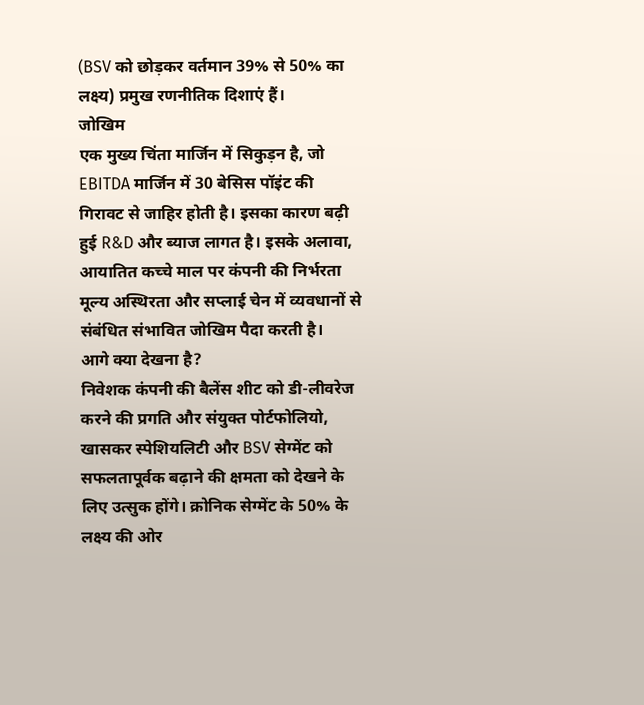(BSV को छोड़कर वर्तमान 39% से 50% का लक्ष्य) प्रमुख रणनीतिक दिशाएं हैं।
जोखिम
एक मुख्य चिंता मार्जिन में सिकुड़न है, जो EBITDA मार्जिन में 30 बेसिस पॉइंट की गिरावट से जाहिर होती है। इसका कारण बढ़ी हुई R&D और ब्याज लागत है। इसके अलावा, आयातित कच्चे माल पर कंपनी की निर्भरता मूल्य अस्थिरता और सप्लाई चेन में व्यवधानों से संबंधित संभावित जोखिम पैदा करती है।
आगे क्या देखना है?
निवेशक कंपनी की बैलेंस शीट को डी-लीवरेज करने की प्रगति और संयुक्त पोर्टफोलियो, खासकर स्पेशियलिटी और BSV सेग्मेंट को सफलतापूर्वक बढ़ाने की क्षमता को देखने के लिए उत्सुक होंगे। क्रोनिक सेग्मेंट के 50% के लक्ष्य की ओर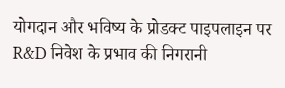योगदान और भविष्य के प्रोडक्ट पाइपलाइन पर R&D निवेश के प्रभाव की निगरानी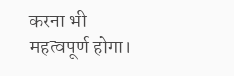करना भी महत्वपूर्ण होगा।